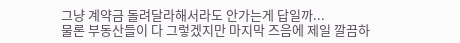그냥 계약금 돌려달라해서라도 안가는게 답일까...
물론 부동산들이 다 그렇겠지만 마지막 즈음에 제일 깔끔하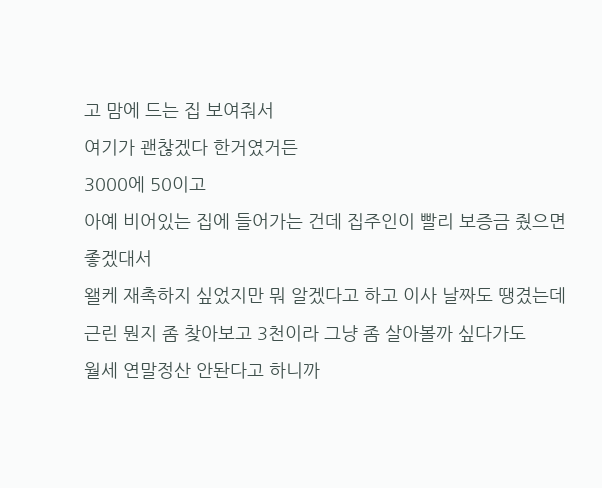고 맘에 드는 집 보여줘서
여기가 괜찮겠다 한거였거든
3000에 50이고
아예 비어있는 집에 들어가는 건데 집주인이 빨리 보증금 줬으면 좋겠대서
왤케 재촉하지 싶었지만 뭐 알겠다고 하고 이사 날짜도 땡겼는데
근린 뭔지 좀 찾아보고 3천이라 그냥 좀 살아볼까 싶다가도
월세 연말정산 안돤다고 하니까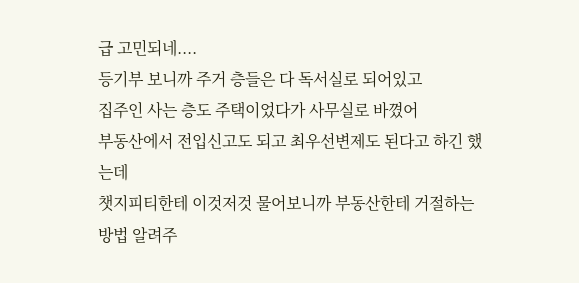급 고민되네....
등기부 보니까 주거 층들은 다 독서실로 되어있고
집주인 사는 층도 주택이었다가 사무실로 바꼈어
부동산에서 전입신고도 되고 최우선변제도 된다고 하긴 했는데
챗지피티한테 이것저것 물어보니까 부동산한테 거절하는 방법 알려주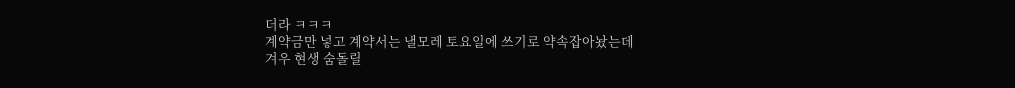더라 ㅋㅋㅋ
계약금만 넣고 계약서는 낼모레 토요일에 쓰기로 약속잡아놨는데
겨우 현생 숨돌릴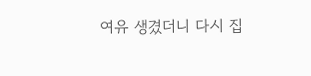여유 생겼더니 다시 집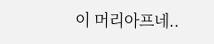이 머리아프네..